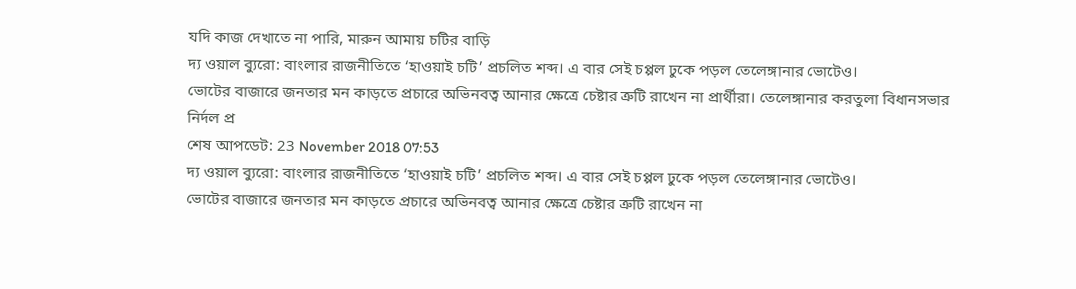যদি কাজ দেখাতে না পারি, মারুন আমায় চটির বাড়ি
দ্য ওয়াল ব্যুরো: বাংলার রাজনীতিতে ‘হাওয়াই চটি’ প্রচলিত শব্দ। এ বার সেই চপ্পল ঢুকে পড়ল তেলেঙ্গানার ভোটেও।
ভোটের বাজারে জনতার মন কাড়তে প্রচারে অভিনবত্ব আনার ক্ষেত্রে চেষ্টার ত্রুটি রাখেন না প্রার্থীরা। তেলেঙ্গানার করতুলা বিধানসভার নির্দল প্র
শেষ আপডেট: 23 November 2018 07:53
দ্য ওয়াল ব্যুরো: বাংলার রাজনীতিতে ‘হাওয়াই চটি’ প্রচলিত শব্দ। এ বার সেই চপ্পল ঢুকে পড়ল তেলেঙ্গানার ভোটেও।
ভোটের বাজারে জনতার মন কাড়তে প্রচারে অভিনবত্ব আনার ক্ষেত্রে চেষ্টার ত্রুটি রাখেন না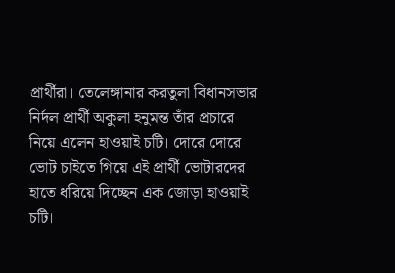প্রার্থীরা। তেলেঙ্গানার করতুলা বিধানসভার নির্দল প্রার্থী অকুলা হনুমন্ত তাঁর প্রচারে নিয়ে এলেন হাওয়াই চটি। দোরে দোরে ভোট চাইতে গিয়ে এই প্রার্থী ভোটারদের হাতে ধরিয়ে দিচ্ছেন এক জোড়া হাওয়াই চটি।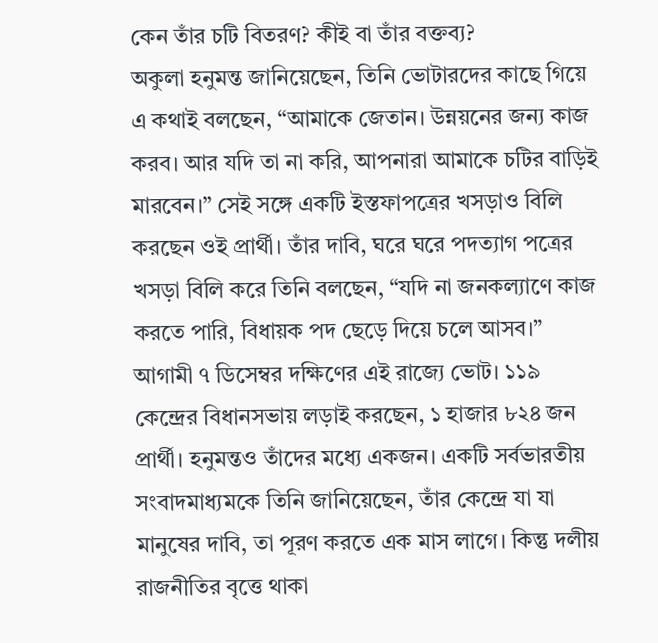কেন তাঁর চটি বিতরণ? কীই বা তাঁর বক্তব্য?
অকুলা হনুমন্ত জানিয়েছেন, তিনি ভোটারদের কাছে গিয়ে এ কথাই বলছেন, “আমাকে জেতান। উন্নয়নের জন্য কাজ করব। আর যদি তা না করি, আপনারা আমাকে চটির বাড়িই মারবেন।” সেই সঙ্গে একটি ইস্তফাপত্রের খসড়াও বিলি করছেন ওই প্রার্থী। তাঁর দাবি, ঘরে ঘরে পদত্যাগ পত্রের খসড়া বিলি করে তিনি বলছেন, “যদি না জনকল্যাণে কাজ করতে পারি, বিধায়ক পদ ছেড়ে দিয়ে চলে আসব।”
আগামী ৭ ডিসেম্বর দক্ষিণের এই রাজ্যে ভোট। ১১৯ কেন্দ্রের বিধানসভায় লড়াই করছেন, ১ হাজার ৮২৪ জন প্রার্থী। হনুমন্তও তাঁদের মধ্যে একজন। একটি সর্বভারতীয় সংবাদমাধ্যমকে তিনি জানিয়েছেন, তাঁর কেন্দ্রে যা যা মানুষের দাবি, তা পূরণ করতে এক মাস লাগে। কিন্তু দলীয় রাজনীতির বৃত্তে থাকা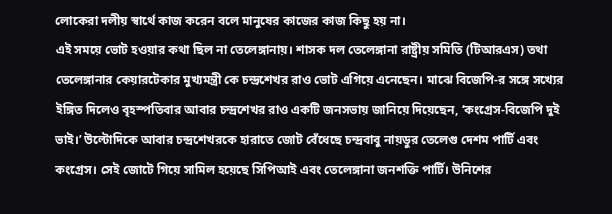লোকেরা দলীয় স্বার্থে কাজ করেন বলে মানুষের কাজের কাজ কিছু হয় না।
এই সময়ে ভোট হওয়ার কথা ছিল না তেলেঙ্গানায়। শাসক দল তেলেঙ্গানা রাষ্ট্রীয় সমিতি (টিআরএস) তথা তেলেঙ্গানার কেয়ারটেকার মুখ্যমন্ত্রী কে চন্দ্রশেখর রাও ভোট এগিয়ে এনেছেন। মাঝে বিজেপি-র সঙ্গে সখ্যের ইঙ্গিত দিলেও বৃহস্পতিবার আবার চন্দ্রশেখর রাও একটি জনসভায় জানিয়ে দিয়েছেন, ‘কংগ্রেস-বিজেপি দুই ভাই।’ উল্টোদিকে আবার চন্দ্রশেখরকে হারাতে জোট বেঁধেছে চন্দ্রবাবু নায়ডুর তেলেগু দেশম পার্টি এবং কংগ্রেস। সেই জোটে গিয়ে সামিল হয়েছে সিপিআই এবং তেলেঙ্গানা জনশক্তি পার্টি। উনিশের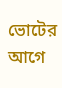ভোটের আগে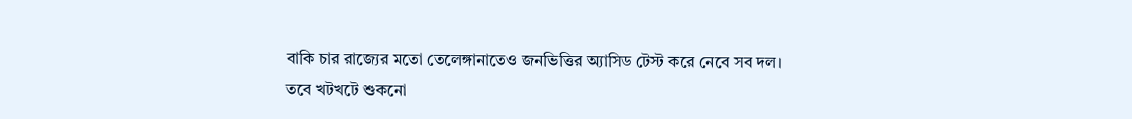বাকি চার রাজ্যের মতো তেলেঙ্গানাতেও জনভিত্তির অ্যাসিড টেস্ট করে নেবে সব দল।
তবে খটখটে শুকনো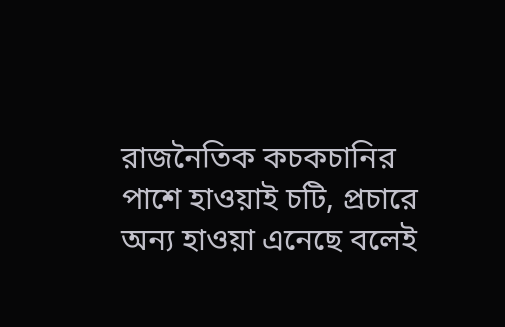রাজনৈতিক কচকচানির পাশে হাওয়াই চটি, প্রচারে অন্য হাওয়া এনেছে বলেই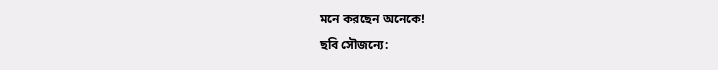মনে করছেন অনেকে!
ছবি সৌজন্যে: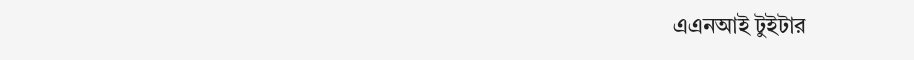এএনআই টুইটার